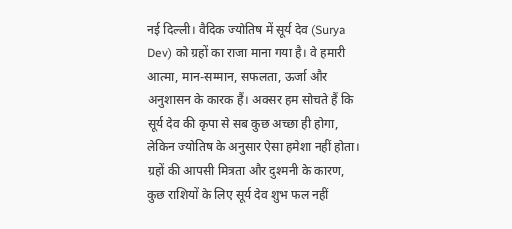नई दिल्ली। वैदिक ज्योतिष में सूर्य देव (Surya Dev) को ग्रहों का राजा माना गया है। वे हमारी आत्मा, मान-सम्मान, सफलता, ऊर्जा और अनुशासन के कारक हैं। अक्सर हम सोचते हैं कि सूर्य देव की कृपा से सब कुछ अच्छा ही होगा, लेकिन ज्योतिष के अनुसार ऐसा हमेशा नहीं होता। ग्रहों की आपसी मित्रता और दुश्मनी के कारण, कुछ राशियों के लिए सूर्य देव शुभ फल नहीं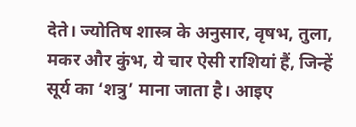देते। ज्योतिष शास्त्र के अनुसार, वृषभ, तुला, मकर और कुंभ, ये चार ऐसी राशियां हैं, जिन्हें सूर्य का ‘शत्रु’ माना जाता है। आइए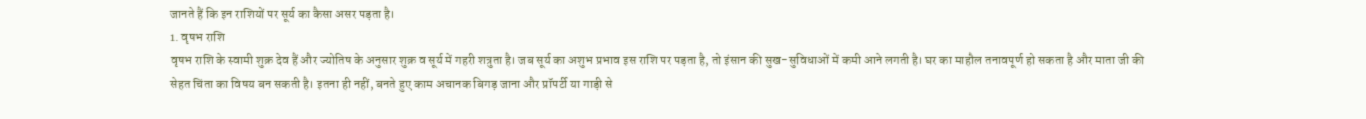जानते हैं कि इन राशियों पर सूर्य का कैसा असर पड़ता है।
1. वृषभ राशि
वृषभ राशि के स्वामी शुक्र देव हैं और ज्योतिष के अनुसार शुक्र व सूर्य में गहरी शत्रुता है। जब सूर्य का अशुभ प्रभाव इस राशि पर पड़ता है, तो इंसान की सुख-सुविधाओं में कमी आने लगती है। घर का माहौल तनावपूर्ण हो सकता है और माता जी की सेहत चिंता का विषय बन सकती है। इतना ही नहीं, बनते हुए काम अचानक बिगड़ जाना और प्रॉपर्टी या गाड़ी से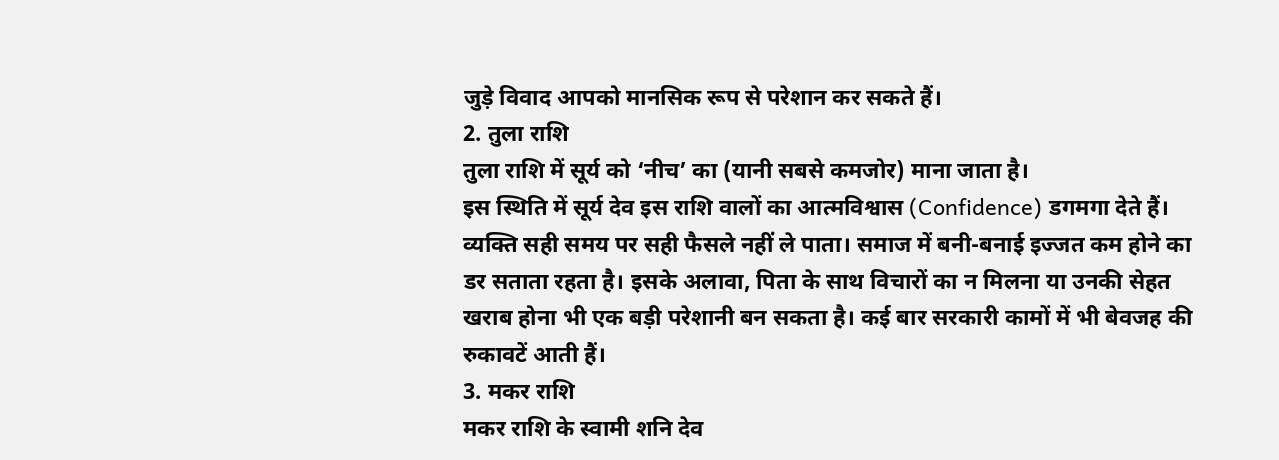जुड़े विवाद आपको मानसिक रूप से परेशान कर सकते हैं।
2. तुला राशि
तुला राशि में सूर्य को ‘नीच’ का (यानी सबसे कमजोर) माना जाता है।
इस स्थिति में सूर्य देव इस राशि वालों का आत्मविश्वास (Confidence) डगमगा देते हैं। व्यक्ति सही समय पर सही फैसले नहीं ले पाता। समाज में बनी-बनाई इज्जत कम होने का डर सताता रहता है। इसके अलावा, पिता के साथ विचारों का न मिलना या उनकी सेहत खराब होना भी एक बड़ी परेशानी बन सकता है। कई बार सरकारी कामों में भी बेवजह की रुकावटें आती हैं।
3. मकर राशि
मकर राशि के स्वामी शनि देव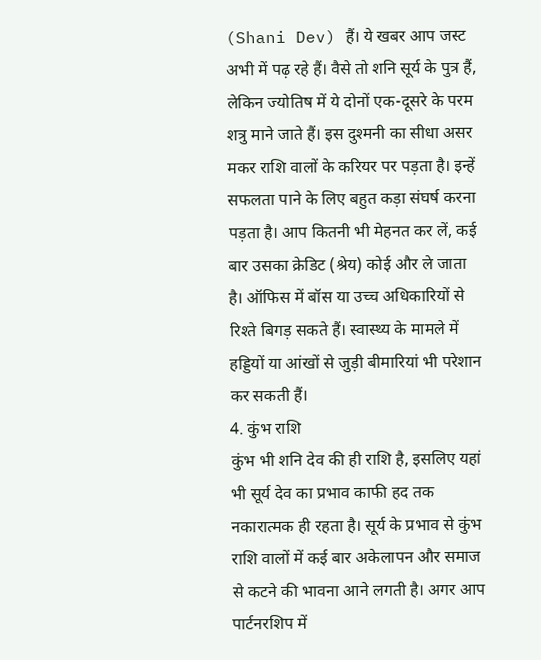(Shani Dev) हैं। ये खबर आप जस्ट अभी में पढ़ रहे हैं। वैसे तो शनि सूर्य के पुत्र हैं, लेकिन ज्योतिष में ये दोनों एक-दूसरे के परम शत्रु माने जाते हैं। इस दुश्मनी का सीधा असर मकर राशि वालों के करियर पर पड़ता है। इन्हें सफलता पाने के लिए बहुत कड़ा संघर्ष करना पड़ता है। आप कितनी भी मेहनत कर लें, कई बार उसका क्रेडिट (श्रेय) कोई और ले जाता है। ऑफिस में बॉस या उच्च अधिकारियों से रिश्ते बिगड़ सकते हैं। स्वास्थ्य के मामले में हड्डियों या आंखों से जुड़ी बीमारियां भी परेशान कर सकती हैं।
4. कुंभ राशि
कुंभ भी शनि देव की ही राशि है, इसलिए यहां भी सूर्य देव का प्रभाव काफी हद तक नकारात्मक ही रहता है। सूर्य के प्रभाव से कुंभ राशि वालों में कई बार अकेलापन और समाज से कटने की भावना आने लगती है। अगर आप पार्टनरशिप में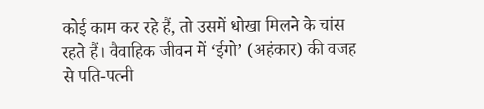कोई काम कर रहे हैं, तो उसमें धोखा मिलने के चांस रहते हैं। वैवाहिक जीवन में ‘ईगो’ (अहंकार) की वजह से पति-पत्नी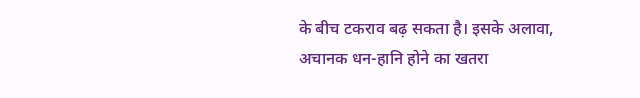के बीच टकराव बढ़ सकता है। इसके अलावा, अचानक धन-हानि होने का खतरा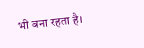भी बना रहता है।